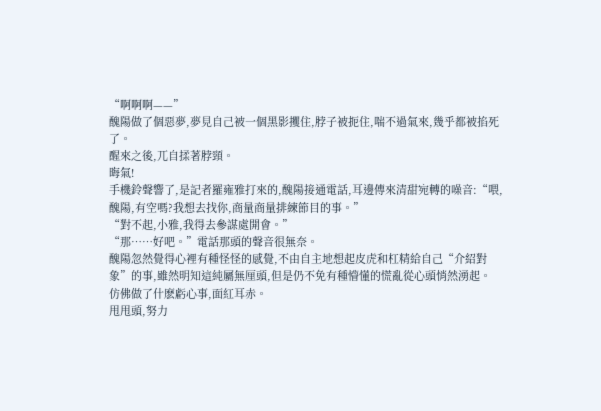“啊啊啊——”
醜陽做了個惡夢,夢見自己被一個黑影攫住,脖子被扼住,喘不過氣來,幾乎都被掐死了。
醒來之後,兀自揉著脖頸。
晦氣!
手機鈴聲響了,是記者羅雍雅打來的,醜陽接通電話,耳邊傳來清甜宛轉的噪音:“喂,醜陽,有空嗎?我想去找你,商量商量排練節目的事。”
“對不起,小雅,我得去參謀處開會。”
“那……好吧。”電話那頭的聲音很無奈。
醜陽忽然覺得心裡有種怪怪的感覺,不由自主地想起皮虎和杠精給自己“介紹對象”的事,雖然明知這純屬無厘頭,但是仍不免有種懵懂的慌亂從心頭悄然湧起。
仿佛做了什麽虧心事,面紅耳赤。
甩甩頭,努力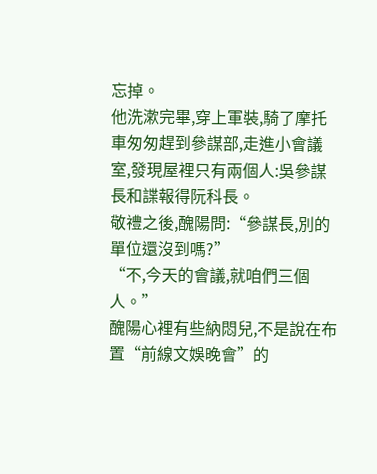忘掉。
他洗漱完畢,穿上軍裝,騎了摩托車匆匆趕到參謀部,走進小會議室,發現屋裡只有兩個人:吳參謀長和諜報得阮科長。
敬禮之後,醜陽問:“參謀長,別的單位還沒到嗎?”
“不,今天的會議,就咱們三個人。”
醜陽心裡有些納悶兒,不是說在布置“前線文娛晚會”的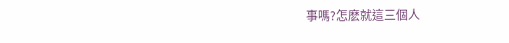事嗎?怎麽就這三個人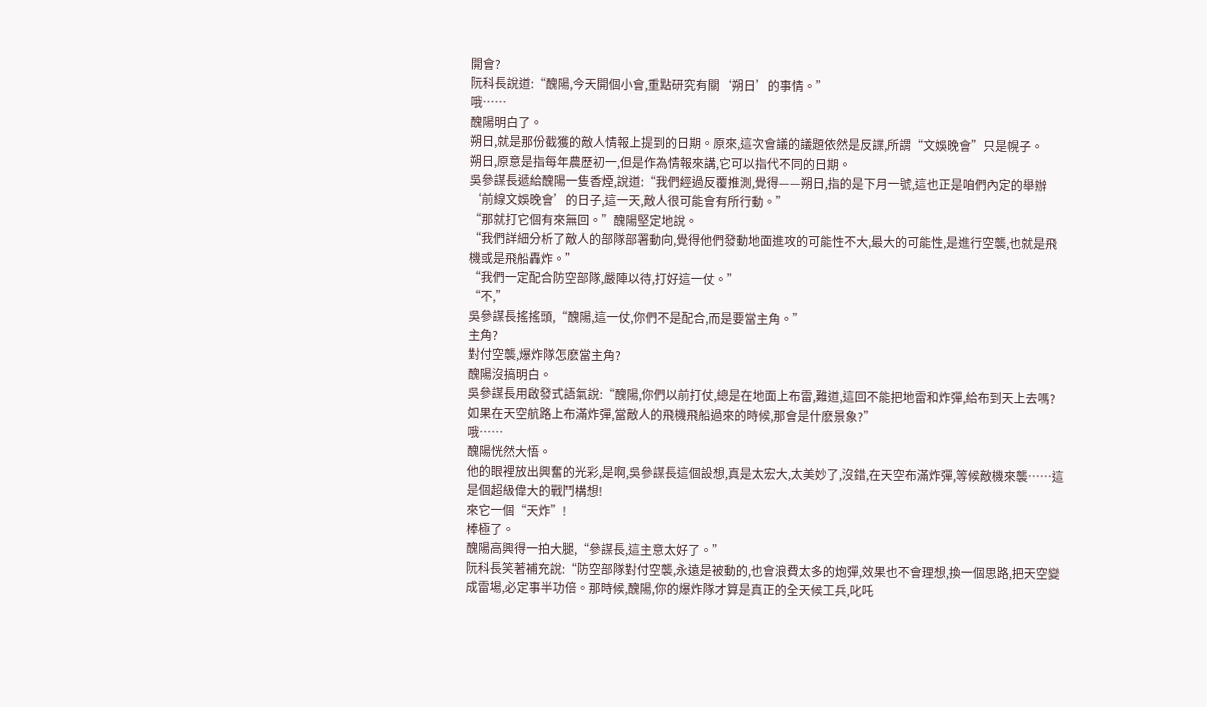開會?
阮科長說道:“醜陽,今天開個小會,重點研究有關‘朔日’的事情。”
哦……
醜陽明白了。
朔日,就是那份截獲的敵人情報上提到的日期。原來,這次會議的議題依然是反諜,所謂“文娛晚會”只是幌子。
朔日,原意是指每年農歷初一,但是作為情報來講,它可以指代不同的日期。
吳參謀長遞給醜陽一隻香煙,說道:“我們經過反覆推測,覺得——朔日,指的是下月一號,這也正是咱們內定的舉辦‘前線文娛晚會’的日子,這一天,敵人很可能會有所行動。”
“那就打它個有來無回。”醜陽堅定地說。
“我們詳細分析了敵人的部隊部署動向,覺得他們發動地面進攻的可能性不大,最大的可能性,是進行空襲,也就是飛機或是飛船轟炸。”
“我們一定配合防空部隊,嚴陣以待,打好這一仗。”
“不,”
吳參謀長搖搖頭,“醜陽,這一仗,你們不是配合,而是要當主角。”
主角?
對付空襲,爆炸隊怎麽當主角?
醜陽沒搞明白。
吳參謀長用啟發式語氣說:“醜陽,你們以前打仗,總是在地面上布雷,難道,這回不能把地雷和炸彈,給布到天上去嗎?如果在天空航路上布滿炸彈,當敵人的飛機飛船過來的時候,那會是什麽景象?”
哦……
醜陽恍然大悟。
他的眼裡放出興奮的光彩,是啊,吳參謀長這個設想,真是太宏大,太美妙了,沒錯,在天空布滿炸彈,等候敵機來襲……這是個超級偉大的戰鬥構想!
來它一個“天炸”!
棒極了。
醜陽高興得一拍大腿,“參謀長,這主意太好了。”
阮科長笑著補充說:“防空部隊對付空襲,永遠是被動的,也會浪費太多的炮彈,效果也不會理想,換一個思路,把天空變成雷場,必定事半功倍。那時候,醜陽,你的爆炸隊才算是真正的全天候工兵,叱吒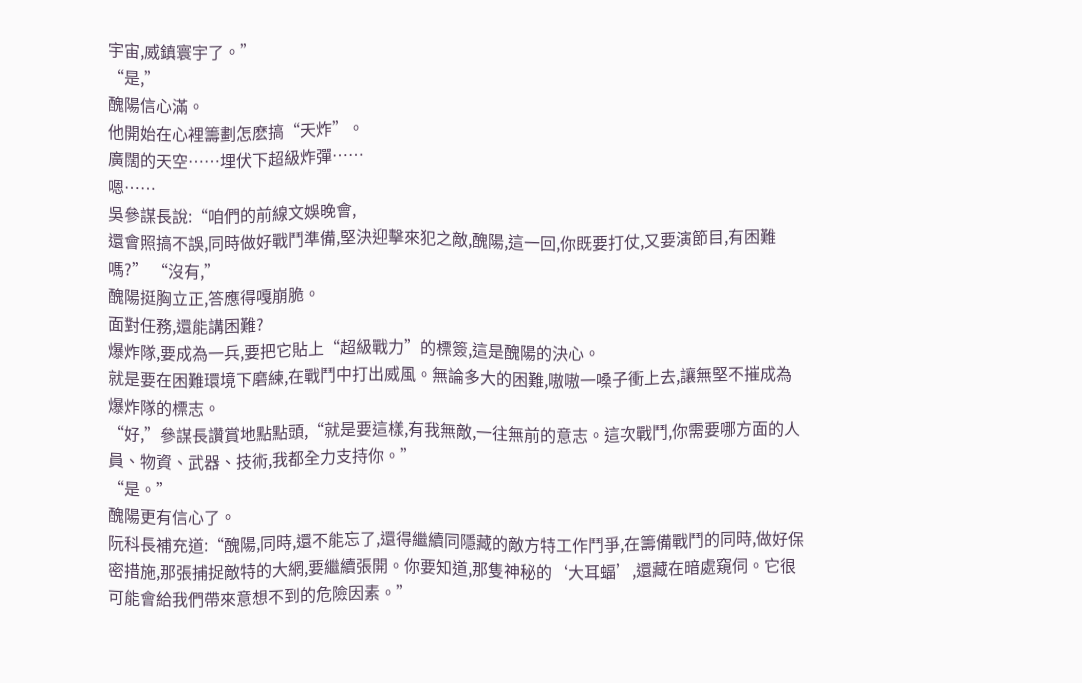宇宙,威鎮寰宇了。”
“是,”
醜陽信心滿。
他開始在心裡籌劃怎麽搞“天炸”。
廣闊的天空……埋伏下超級炸彈……
嗯……
吳參謀長說:“咱們的前線文娛晚會,
還會照搞不誤,同時做好戰鬥準備,堅決迎擊來犯之敵,醜陽,這一回,你既要打仗,又要演節目,有困難嗎?” “沒有,”
醜陽挺胸立正,答應得嘎崩脆。
面對任務,還能講困難?
爆炸隊,要成為一兵,要把它貼上“超級戰力”的標簽,這是醜陽的決心。
就是要在困難環境下磨練,在戰鬥中打出威風。無論多大的困難,嗷嗷一嗓子衝上去,讓無堅不摧成為爆炸隊的標志。
“好,”參謀長讚賞地點點頭,“就是要這樣,有我無敵,一往無前的意志。這次戰鬥,你需要哪方面的人員、物資、武器、技術,我都全力支持你。”
“是。”
醜陽更有信心了。
阮科長補充道:“醜陽,同時,還不能忘了,還得繼續同隱藏的敵方特工作鬥爭,在籌備戰鬥的同時,做好保密措施,那張捕捉敵特的大網,要繼續張開。你要知道,那隻神秘的‘大耳蝠’,還藏在暗處窺伺。它很可能會給我們帶來意想不到的危險因素。”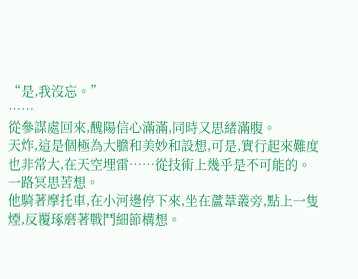“是,我沒忘。”
……
從參謀處回來,醜陽信心滿滿,同時又思緒滿腹。
天炸,這是個極為大膽和美妙和設想,可是,實行起來難度也非常大,在天空埋雷……從技術上幾乎是不可能的。
一路冥思苦想。
他騎著摩托車,在小河邊停下來,坐在蘆葦叢旁,點上一隻煙,反覆琢磨著戰鬥細節構想。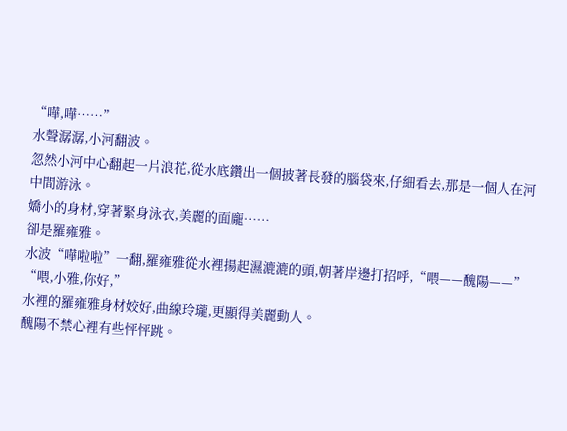“嘩,嘩……”
水聲潺潺,小河翻波。
忽然小河中心翻起一片浪花,從水底鑽出一個披著長發的腦袋來,仔細看去,那是一個人在河中間游泳。
嬌小的身材,穿著緊身泳衣,美麗的面龐……
卻是羅雍雅。
水波“嘩啦啦”一翻,羅雍雅從水裡揚起濕漉漉的頭,朝著岸邊打招呼,“喂——醜陽——”
“喂,小雅,你好,”
水裡的羅雍雅身材姣好,曲線玲瓏,更顯得美麗動人。
醜陽不禁心裡有些怦怦跳。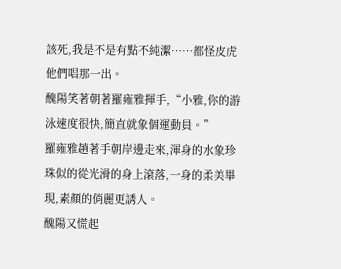該死,我是不是有點不純潔……都怪皮虎他們唱那一出。
醜陽笑著朝著羅雍雅揮手,“小雅,你的游泳速度很快,簡直就象個運動員。”
羅雍雅趟著手朝岸邊走來,渾身的水象珍珠似的從光滑的身上滾落,一身的柔美畢現,素顏的俏麗更誘人。
醜陽又慌起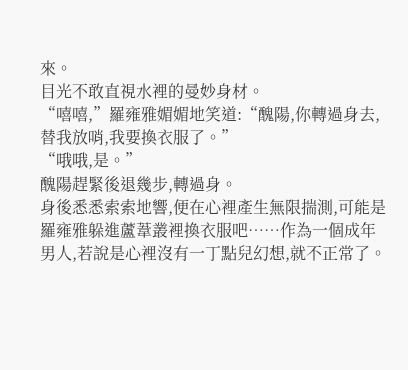來。
目光不敢直視水裡的曼妙身材。
“嘻嘻,”羅雍雅媚媚地笑道:“醜陽,你轉過身去,替我放哨,我要換衣服了。”
“哦哦,是。”
醜陽趕緊後退幾步,轉過身。
身後悉悉索索地響,便在心裡產生無限揣測,可能是羅雍雅躲進蘆葦叢裡換衣服吧……作為一個成年男人,若說是心裡沒有一丁點兒幻想,就不正常了。